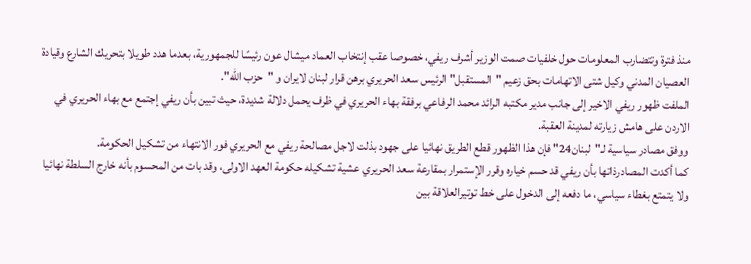منذ فترة وتتضارب المعلومات حول خلفيات صمت الوزير أشرف ريفي، خصوصا عقب إنتخاب العماد ميشال عون رئيسًا للجمهورية، بعدما هدد طويلا بتحريك الشارع وقيادة العصيان المدني وكيل شتى الاتهامات بحق زعيم "المستقبل" الرئيس سعد الحريري برهن قرار لبنان لايران و "حزب الله".
الملفت ظهور ريفي الاخير إلى جانب مدير مكتبه الرائد محمد الرفاعي برفقة بهاء الحريري في ظرف يحمل دلالة شديدة، حيث تبين بأن ريفي إجتمع مع بهاء الحريري في الاردن على هامش زيارته لمدينة العقبة.
ووفق مصادر سياسية لـ"لبنان24" فإن هذا الظهور قطع الطريق نهائيا على جهود بذلت لاجل مصالحة ريفي مع الحريري فور الانتهاء من تشكيل الحكومة.
كما أكدت المصادرذاتها بأن ريفي قد حسم خياره وقرر الإستمرار بمقارعة سعد الحريري عشية تشكيله حكومة العهد الاولى، وقد بات من المحسوم بأنه خارج السلطة نهائيا ولا يتمتع بغطاء سياسي، ما دفعه إلى الدخول على خط توتيرالعلاقة بين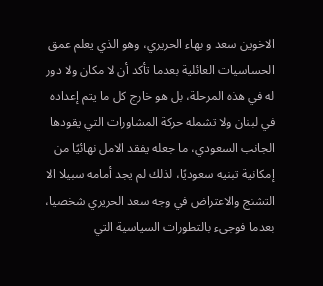الاخوين سعد و بهاء الحريري، وهو الذي يعلم عمق الحساسيات العائلية بعدما تأكد أن لا مكان ولا دور له في هذه المرحلة، بل هو خارج كل ما يتم إعداده في لبنان ولا تشمله حركة المشاورات التي يقودها الجانب السعودي، ما جعله يفقد الامل نهائيًا من إمكانية تبنيه سعوديًا، لذلك لم يجد أمامه سبيلا الا التشنج والاعتراض في وجه سعد الحريري شخصيا، بعدما فوجىء بالتطورات السياسية التي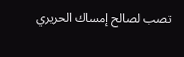تصب لصالح إمساك الحريري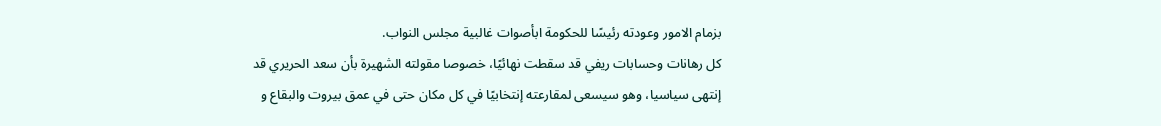بزمام الامور وعودته رئيسًا للحكومة ابأصوات غالبية مجلس النواب.
كل رهانات وحسابات ريفي قد سقطت نهائيًا، خصوصا مقولته الشهيرة بأن سعد الحريري قد إنتهى سياسيا، وهو سيسعى لمقارعته إنتخابيًا في كل مكان حتى في عمق بيروت والبقاع و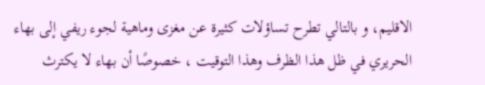الاقليم، و بالتالي تطرح تساؤلات كثيرة عن مغزى وماهية لجوء ريفي إلى بهاء الحريري في ظل هذا الظرف وهذا التوقيت ، خصوصًا أن بهاء لا يكترث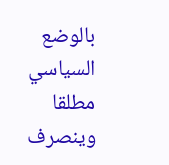بالوضع السياسي مطلقا وينصرف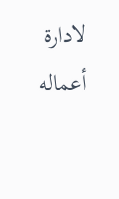لادارة أعماله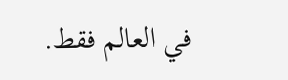في العالم فقط.